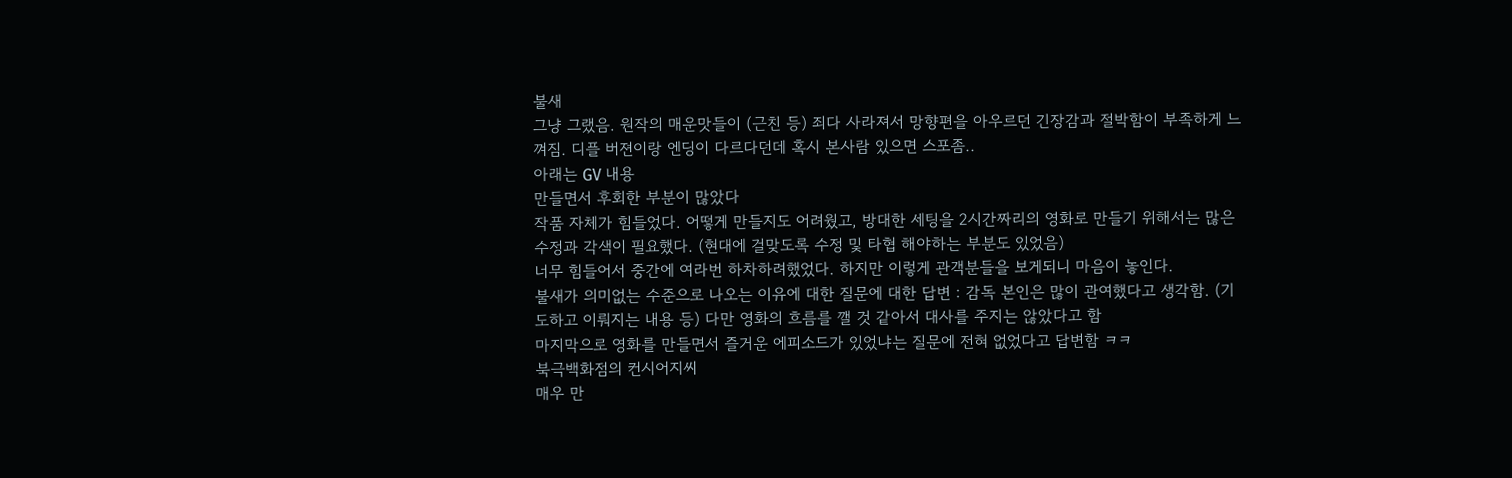불새
그냥 그랬음. 원작의 매운맛들이 (근친 등) 죄다 사라져서 망향편을 아우르던 긴장감과 절박함이 부족하게 느껴짐. 디플 버젼이랑 엔딩이 다르다던데 혹시 본사람 있으면 스포좀..
아래는 GV 내용
만들면서 후회한 부분이 많았다
작품 자체가 힘들었다. 어떻게 만들지도 어려웠고, 방대한 세팅을 2시간짜리의 영화로 만들기 위해서는 많은 수정과 각색이 필요했다. (현대에 걸맞도록 수정 및 타협 해야하는 부분도 있었음)
너무 힘들어서 중간에 여라번 하차하려했었다. 하지만 이렇게 관객분들을 보게되니 마음이 놓인다.
불새가 의미없는 수준으로 나오는 이유에 대한 질문에 대한 답변 : 감독 본인은 많이 관여했다고 생각함. (기도하고 이뤄지는 내용 등) 다만 영화의 흐름를 깰 것 같아서 대사를 주지는 않았다고 함
마지막으로 영화를 만들면서 즐거운 에피소드가 있었냐는 질문에 전혀 없었다고 답변함 ㅋㅋ
북극백화점의 컨시어지씨
매우 만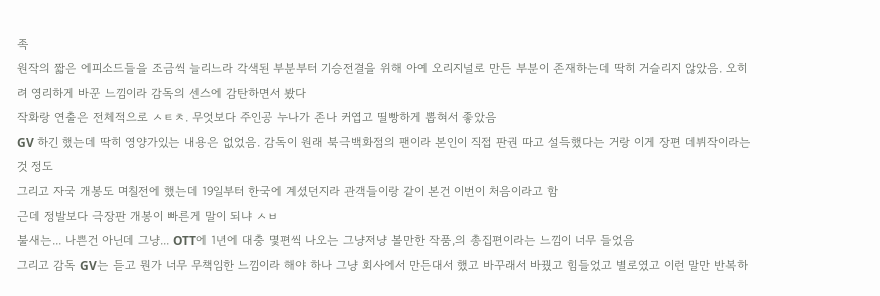족
원작의 짧은 에피소드들을 조금씩 늘리느라 각색된 부분부터 기승전결을 위해 아예 오리지널로 만든 부분이 존재하는데 딱히 거슬리지 않았음. 오히려 영리하게 바꾼 느낌이라 감독의 센스에 감탄하면서 봤다
작화랑 연출은 전체적으로 ㅅㅌㅊ. 무엇보다 주인공 누나가 존나 커엽고 띨빵하게 뽑혀서 좋았음
GV 하긴 했는데 딱히 영양가있는 내용은 없었음. 감독이 원래 북극백화점의 팬이라 본인이 직접 판권 따고 설득했다는 거랑 이게 장편 데뷔작이라는 것 정도
그리고 자국 개봉도 며칠전에 했는데 19일부터 한국에 계셨던지라 관객들이랑 같이 본건 이번이 처음이라고 함
근데 정발보다 극장판 개봉이 빠른게 말이 되냐 ㅅㅂ
불새는... 나쁜건 아닌데 그냥... OTT에 1년에 대충 몇편씩 나오는 그냥저냥 볼만한 작품,의 총집편이라는 느낌이 너무 들었음
그리고 감독 GV는 듣고 뭔가 너무 무책임한 느낌이라 해야 하나 그냥 회사에서 만든대서 했고 바꾸래서 바꿨고 힘들었고 별로였고 이런 말만 반복하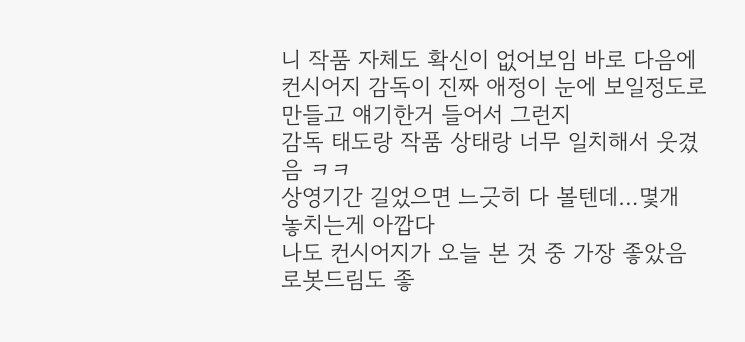니 작품 자체도 확신이 없어보임 바로 다음에 컨시어지 감독이 진짜 애정이 눈에 보일정도로 만들고 얘기한거 들어서 그런지
감독 태도랑 작품 상태랑 너무 일치해서 웃겼음 ㅋㅋ
상영기간 길었으면 느긋히 다 볼텐데…몇개 놓치는게 아깝다
나도 컨시어지가 오늘 본 것 중 가장 좋았음
로봇드림도 좋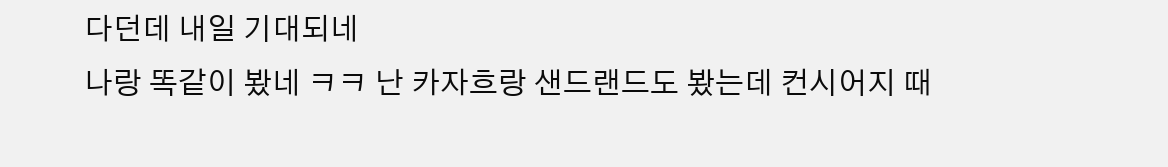다던데 내일 기대되네
나랑 똑같이 봤네 ㅋㅋ 난 카자흐랑 샌드랜드도 봤는데 컨시어지 때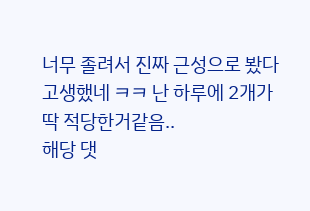너무 졸려서 진짜 근성으로 봤다
고생했네 ㅋㅋ 난 하루에 2개가 딱 적당한거같음..
해당 댓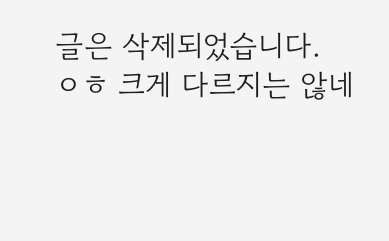글은 삭제되었습니다.
ㅇㅎ 크게 다르지는 않네